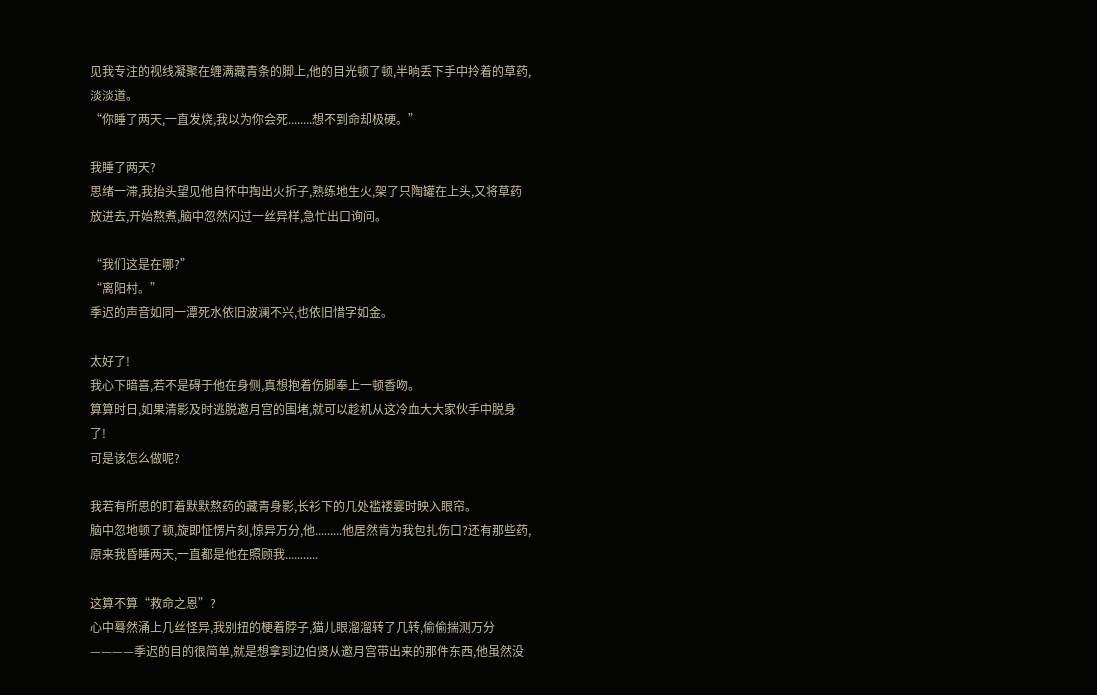见我专注的视线凝聚在缠满藏青条的脚上,他的目光顿了顿,半晌丢下手中拎着的草药,淡淡道。
“你睡了两天,一直发烧,我以为你会死........想不到命却极硬。”

我睡了两天?
思绪一滞,我抬头望见他自怀中掏出火折子,熟练地生火,架了只陶罐在上头,又将草药放进去,开始熬煮,脑中忽然闪过一丝异样,急忙出口询问。

“我们这是在哪?”
“离阳村。”
季迟的声音如同一潭死水依旧波澜不兴,也依旧惜字如金。

太好了!
我心下暗喜,若不是碍于他在身侧,真想抱着伤脚奉上一顿香吻。
算算时日,如果清影及时逃脱邀月宫的围堵,就可以趁机从这冷血大大家伙手中脱身了!
可是该怎么做呢?

我若有所思的盯着默默熬药的藏青身影,长衫下的几处褴褛霎时映入眼帘。
脑中忽地顿了顿,旋即怔愣片刻,惊异万分,他.........他居然肯为我包扎伤口?还有那些药,原来我昏睡两天,一直都是他在照顾我...........

这算不算“救命之恩”?
心中蓦然涌上几丝怪异,我别扭的梗着脖子,猫儿眼溜溜转了几转,偷偷揣测万分————季迟的目的很简单,就是想拿到边伯贤从邀月宫带出来的那件东西,他虽然没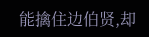能擒住边伯贤,却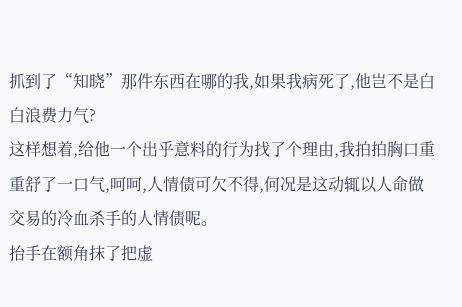抓到了“知晓”那件东西在哪的我,如果我病死了,他岂不是白白浪费力气?
这样想着,给他一个出乎意料的行为找了个理由,我拍拍胸口重重舒了一口气,呵呵,人情债可欠不得,何况是这动辄以人命做交易的冷血杀手的人情债呢。
抬手在额角抹了把虚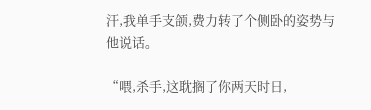汗,我单手支颌,费力转了个侧卧的姿势与他说话。

“喂,杀手,这耽搁了你两天时日,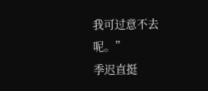我可过意不去呢。”
季迟直挺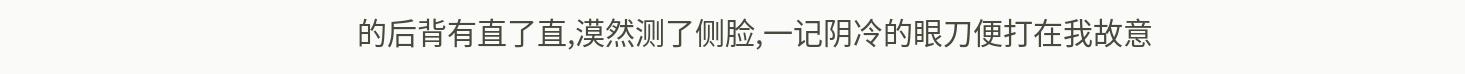的后背有直了直,漠然测了侧脸,一记阴冷的眼刀便打在我故意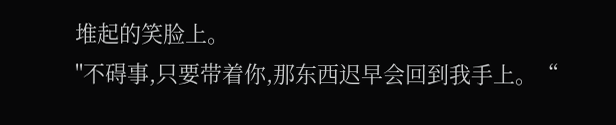堆起的笑脸上。
"不碍事,只要带着你,那东西迟早会回到我手上。“